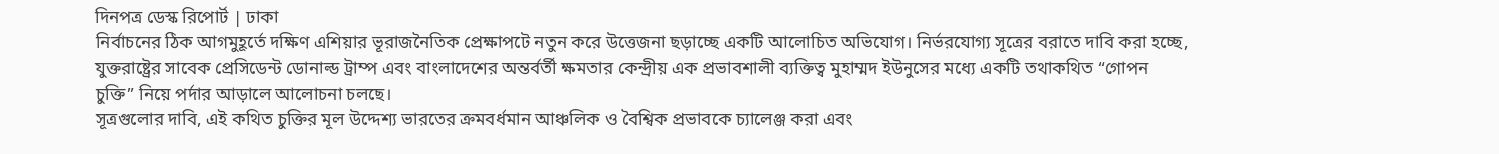দিনপত্র ডেস্ক রিপোর্ট | ঢাকা
নির্বাচনের ঠিক আগমুহূর্তে দক্ষিণ এশিয়ার ভূরাজনৈতিক প্রেক্ষাপটে নতুন করে উত্তেজনা ছড়াচ্ছে একটি আলোচিত অভিযোগ। নির্ভরযোগ্য সূত্রের বরাতে দাবি করা হচ্ছে, যুক্তরাষ্ট্রের সাবেক প্রেসিডেন্ট ডোনাল্ড ট্রাম্প এবং বাংলাদেশের অন্তর্বর্তী ক্ষমতার কেন্দ্রীয় এক প্রভাবশালী ব্যক্তিত্ব মুহাম্মদ ইউনুসের মধ্যে একটি তথাকথিত “গোপন চুক্তি” নিয়ে পর্দার আড়ালে আলোচনা চলছে।
সূত্রগুলোর দাবি, এই কথিত চুক্তির মূল উদ্দেশ্য ভারতের ক্রমবর্ধমান আঞ্চলিক ও বৈশ্বিক প্রভাবকে চ্যালেঞ্জ করা এবং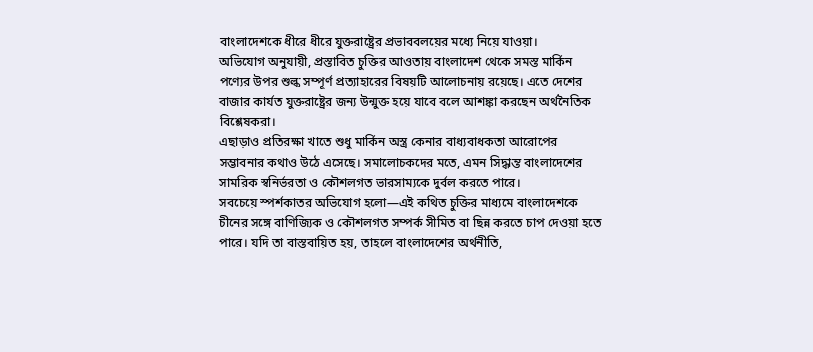বাংলাদেশকে ধীরে ধীরে যুক্তরাষ্ট্রের প্রভাববলয়ের মধ্যে নিয়ে যাওয়া।
অভিযোগ অনুযায়ী, প্রস্তাবিত চুক্তির আওতায় বাংলাদেশ থেকে সমস্ত মার্কিন পণ্যের উপর শুল্ক সম্পূর্ণ প্রত্যাহারের বিষয়টি আলোচনায় রয়েছে। এতে দেশের বাজার কার্যত যুক্তরাষ্ট্রের জন্য উন্মুক্ত হয়ে যাবে বলে আশঙ্কা করছেন অর্থনৈতিক বিশ্লেষকরা।
এছাড়াও প্রতিরক্ষা খাতে শুধু মার্কিন অস্ত্র কেনার বাধ্যবাধকতা আরোপের সম্ভাবনার কথাও উঠে এসেছে। সমালোচকদের মতে, এমন সিদ্ধান্ত বাংলাদেশের সামরিক স্বনির্ভরতা ও কৌশলগত ভারসাম্যকে দুর্বল করতে পারে।
সবচেয়ে স্পর্শকাতর অভিযোগ হলো—এই কথিত চুক্তির মাধ্যমে বাংলাদেশকে চীনের সঙ্গে বাণিজ্যিক ও কৌশলগত সম্পর্ক সীমিত বা ছিন্ন করতে চাপ দেওয়া হতে পারে। যদি তা বাস্তবায়িত হয়, তাহলে বাংলাদেশের অর্থনীতি,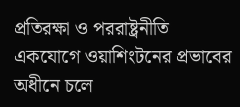প্রতিরক্ষা ও পররাষ্ট্রনীতি একযোগে ওয়াশিংটনের প্রভাবের অধীনে চলে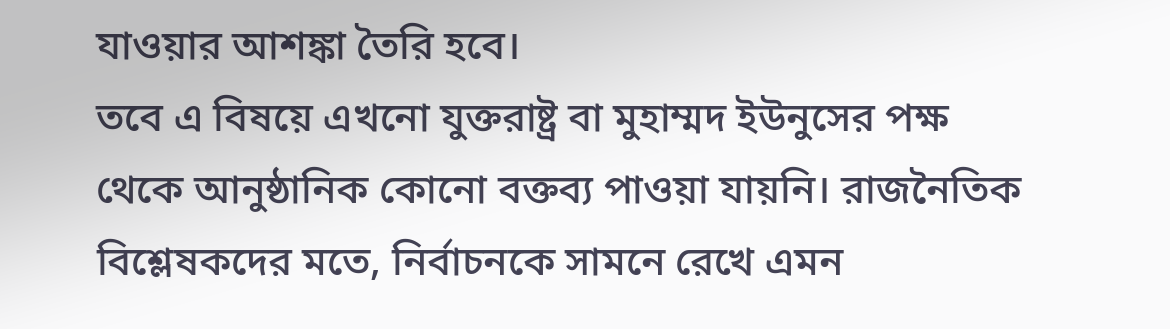যাওয়ার আশঙ্কা তৈরি হবে।
তবে এ বিষয়ে এখনো যুক্তরাষ্ট্র বা মুহাম্মদ ইউনুসের পক্ষ থেকে আনুষ্ঠানিক কোনো বক্তব্য পাওয়া যায়নি। রাজনৈতিক বিশ্লেষকদের মতে, নির্বাচনকে সামনে রেখে এমন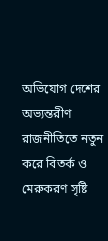অভিযোগ দেশের অভ্যন্তরীণ রাজনীতিতে নতুন করে বিতর্ক ও মেরুকরণ সৃষ্টি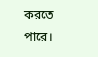করতে পারে।